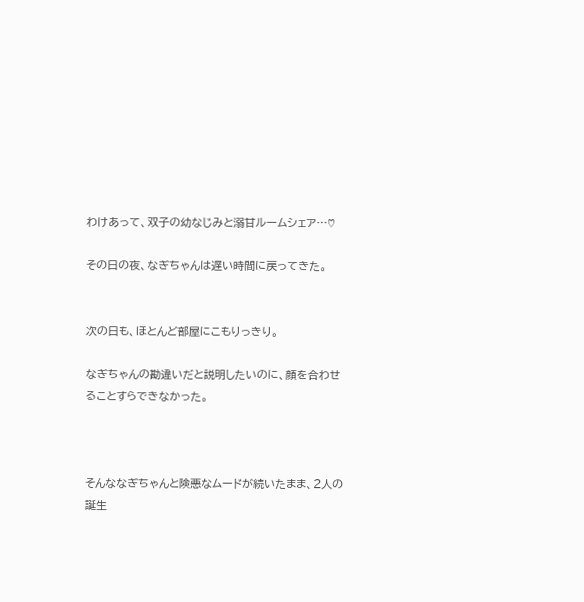わけあって、双子の幼なじみと溺甘ルームシェア…♡

その日の夜、なぎちゃんは遅い時間に戻ってきた。


次の日も、ほとんど部屋にこもりっきり。

なぎちゃんの勘違いだと説明したいのに、顔を合わせることすらできなかった。



そんななぎちゃんと険悪なムードが続いたまま、2人の誕生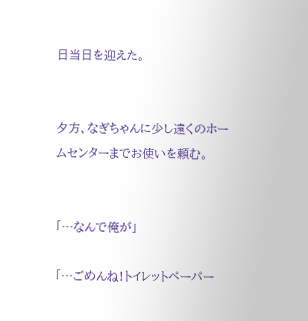日当日を迎えた。


夕方、なぎちゃんに少し遠くのホームセンターまでお使いを頼む。


「…なんで俺が」

「…ごめんね!トイレットペーパー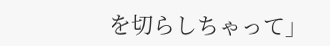を切らしちゃって」